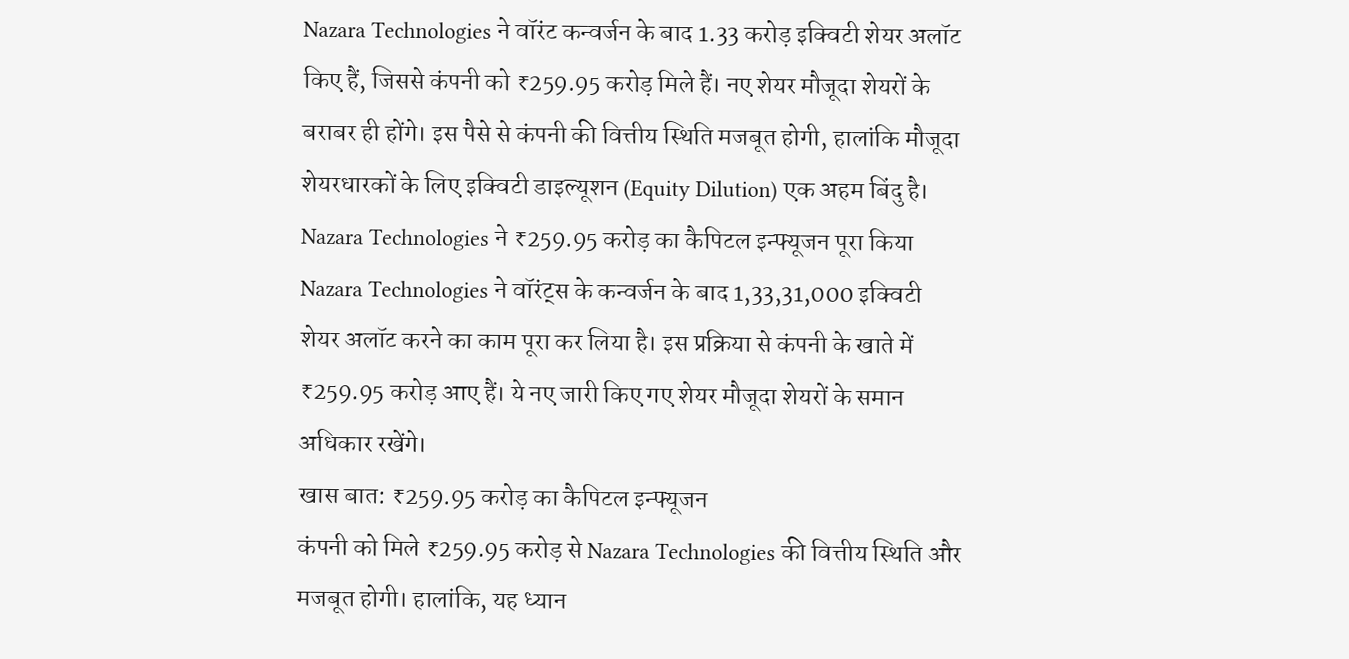Nazara Technologies ने वॉरंट कन्वर्जन के बाद 1.33 करोड़ इक्विटी शेयर अलॉट किए हैं, जिससे कंपनी को ₹259.95 करोड़ मिले हैं। नए शेयर मौजूदा शेयरों के बराबर ही होंगे। इस पैसे से कंपनी की वित्तीय स्थिति मजबूत होगी, हालांकि मौजूदा शेयरधारकों के लिए इक्विटी डाइल्यूशन (Equity Dilution) एक अहम बिंदु है।
Nazara Technologies ने ₹259.95 करोड़ का कैपिटल इन्फ्यूजन पूरा किया
Nazara Technologies ने वॉरंट्स के कन्वर्जन के बाद 1,33,31,000 इक्विटी शेयर अलॉट करने का काम पूरा कर लिया है। इस प्रक्रिया से कंपनी के खाते में ₹259.95 करोड़ आए हैं। ये नए जारी किए गए शेयर मौजूदा शेयरों के समान अधिकार रखेंगे।
खास बात: ₹259.95 करोड़ का कैपिटल इन्फ्यूजन
कंपनी को मिले ₹259.95 करोड़ से Nazara Technologies की वित्तीय स्थिति और मजबूत होगी। हालांकि, यह ध्यान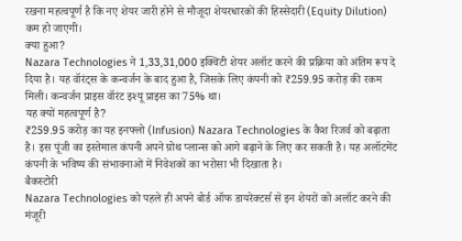रखना महत्वपूर्ण है कि नए शेयर जारी होने से मौजूदा शेयरधारकों की हिस्सेदारी (Equity Dilution) कम हो जाएगी।
क्या हुआ?
Nazara Technologies ने 1,33,31,000 इक्विटी शेयर अलॉट करने की प्रक्रिया को अंतिम रूप दे दिया है। यह वॉरंट्स के कन्वर्जन के बाद हुआ है, जिसके लिए कंपनी को ₹259.95 करोड़ की रकम मिली। कन्वर्जन प्राइस वॉरंट इश्यू प्राइस का 75% था।
यह क्यों महत्वपूर्ण है?
₹259.95 करोड़ का यह इनफ्लो (Infusion) Nazara Technologies के कैश रिजर्व को बढ़ाता है। इस पूंजी का इस्तेमाल कंपनी अपने ग्रोथ प्लान्स को आगे बढ़ाने के लिए कर सकती है। यह अलॉटमेंट कंपनी के भविष्य की संभावनाओं में निवेशकों का भरोसा भी दिखाता है।
बैकस्टोरी
Nazara Technologies को पहले ही अपने बोर्ड ऑफ डायरेक्टर्स से इन शेयरों को अलॉट करने की मंजूरी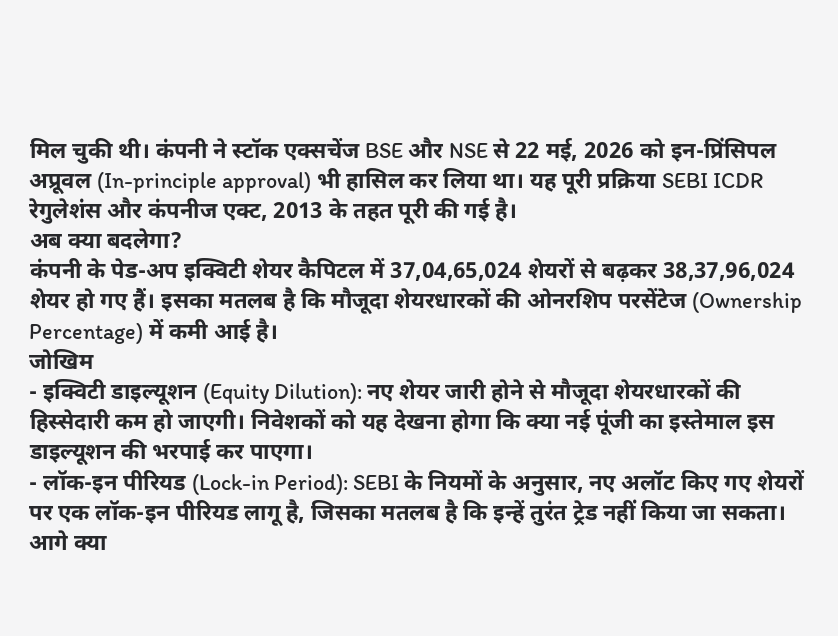मिल चुकी थी। कंपनी ने स्टॉक एक्सचेंज BSE और NSE से 22 मई, 2026 को इन-प्रिंसिपल अप्रूवल (In-principle approval) भी हासिल कर लिया था। यह पूरी प्रक्रिया SEBI ICDR रेगुलेशंस और कंपनीज एक्ट, 2013 के तहत पूरी की गई है।
अब क्या बदलेगा?
कंपनी के पेड-अप इक्विटी शेयर कैपिटल में 37,04,65,024 शेयरों से बढ़कर 38,37,96,024 शेयर हो गए हैं। इसका मतलब है कि मौजूदा शेयरधारकों की ओनरशिप परसेंटेज (Ownership Percentage) में कमी आई है।
जोखिम
- इक्विटी डाइल्यूशन (Equity Dilution): नए शेयर जारी होने से मौजूदा शेयरधारकों की हिस्सेदारी कम हो जाएगी। निवेशकों को यह देखना होगा कि क्या नई पूंजी का इस्तेमाल इस डाइल्यूशन की भरपाई कर पाएगा।
- लॉक-इन पीरियड (Lock-in Period): SEBI के नियमों के अनुसार, नए अलॉट किए गए शेयरों पर एक लॉक-इन पीरियड लागू है, जिसका मतलब है कि इन्हें तुरंत ट्रेड नहीं किया जा सकता।
आगे क्या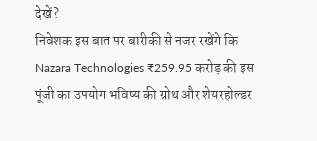देखें?
निवेशक इस बात पर बारीकी से नजर रखेंगे कि Nazara Technologies ₹259.95 करोड़ की इस पूंजी का उपयोग भविष्य की ग्रोथ और शेयरहोल्डर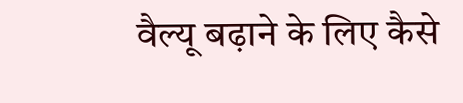वैल्यू बढ़ाने के लिए कैसे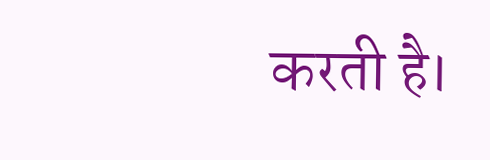करती है।